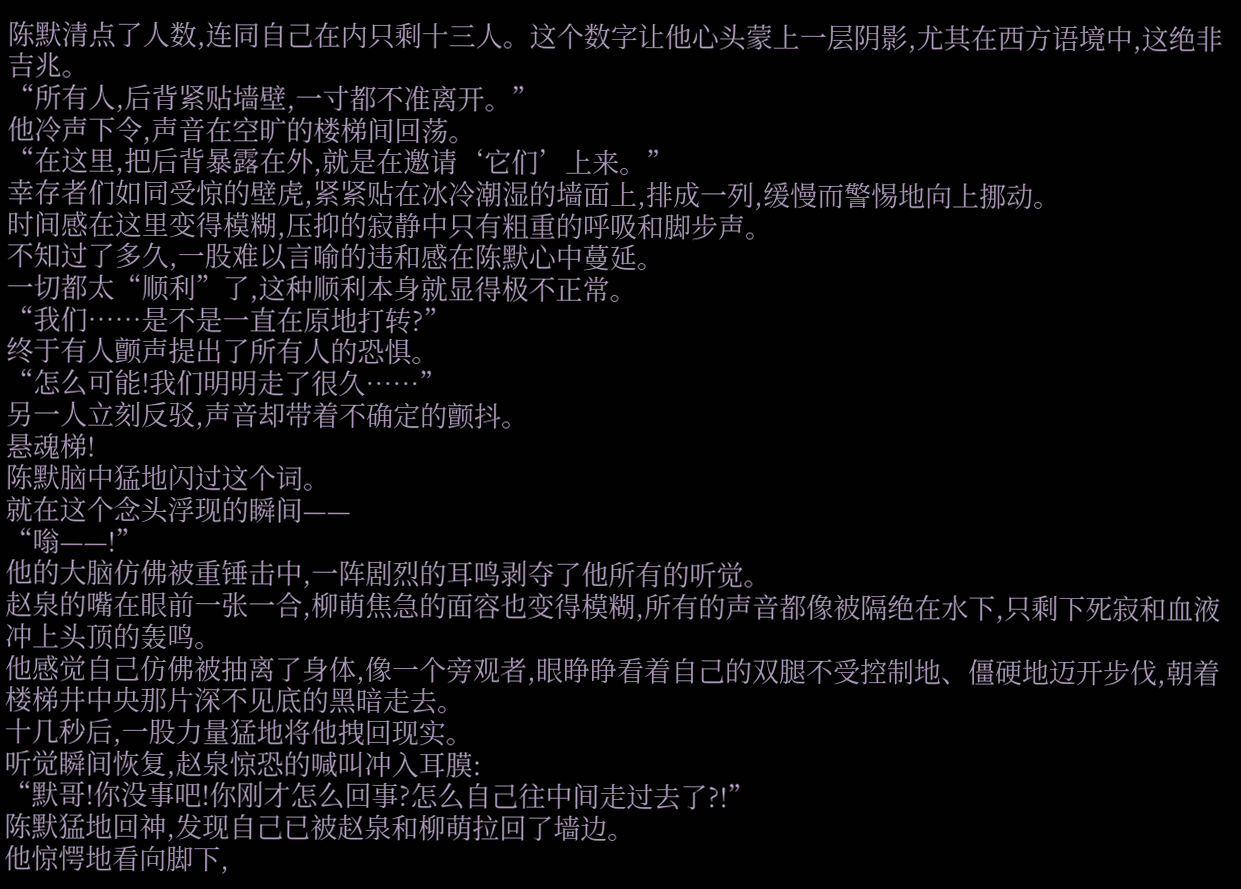陈默清点了人数,连同自己在内只剩十三人。这个数字让他心头蒙上一层阴影,尤其在西方语境中,这绝非吉兆。
“所有人,后背紧贴墙壁,一寸都不准离开。”
他冷声下令,声音在空旷的楼梯间回荡。
“在这里,把后背暴露在外,就是在邀请‘它们’上来。”
幸存者们如同受惊的壁虎,紧紧贴在冰冷潮湿的墙面上,排成一列,缓慢而警惕地向上挪动。
时间感在这里变得模糊,压抑的寂静中只有粗重的呼吸和脚步声。
不知过了多久,一股难以言喻的违和感在陈默心中蔓延。
一切都太“顺利”了,这种顺利本身就显得极不正常。
“我们……是不是一直在原地打转?”
终于有人颤声提出了所有人的恐惧。
“怎么可能!我们明明走了很久……”
另一人立刻反驳,声音却带着不确定的颤抖。
悬魂梯!
陈默脑中猛地闪过这个词。
就在这个念头浮现的瞬间——
“嗡——!”
他的大脑仿佛被重锤击中,一阵剧烈的耳鸣剥夺了他所有的听觉。
赵泉的嘴在眼前一张一合,柳萌焦急的面容也变得模糊,所有的声音都像被隔绝在水下,只剩下死寂和血液冲上头顶的轰鸣。
他感觉自己仿佛被抽离了身体,像一个旁观者,眼睁睁看着自己的双腿不受控制地、僵硬地迈开步伐,朝着楼梯井中央那片深不见底的黑暗走去。
十几秒后,一股力量猛地将他拽回现实。
听觉瞬间恢复,赵泉惊恐的喊叫冲入耳膜:
“默哥!你没事吧!你刚才怎么回事?怎么自己往中间走过去了?!”
陈默猛地回神,发现自己已被赵泉和柳萌拉回了墙边。
他惊愕地看向脚下,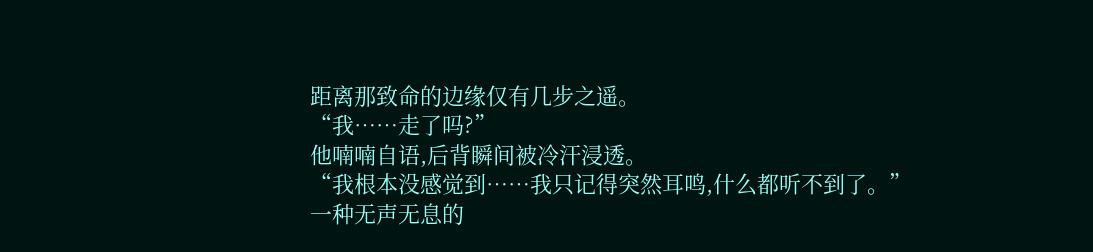距离那致命的边缘仅有几步之遥。
“我……走了吗?”
他喃喃自语,后背瞬间被冷汗浸透。
“我根本没感觉到……我只记得突然耳鸣,什么都听不到了。”
一种无声无息的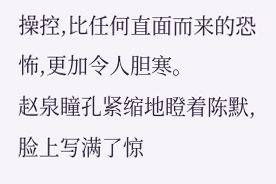操控,比任何直面而来的恐怖,更加令人胆寒。
赵泉瞳孔紧缩地瞪着陈默,脸上写满了惊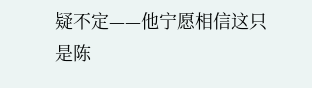疑不定——他宁愿相信这只是陈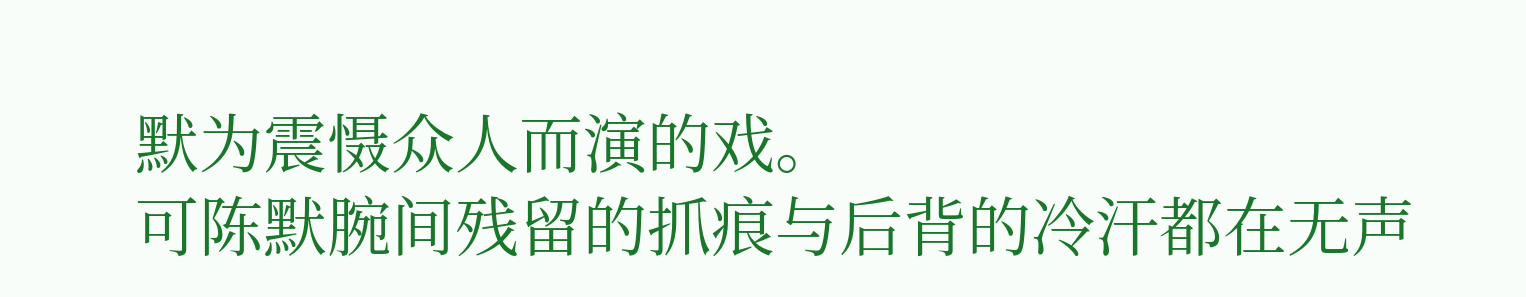默为震慑众人而演的戏。
可陈默腕间残留的抓痕与后背的冷汗都在无声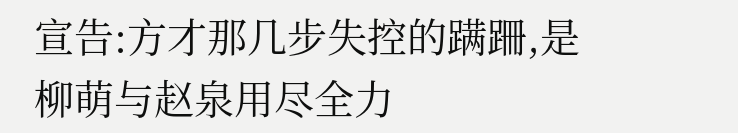宣告:方才那几步失控的蹒跚,是柳萌与赵泉用尽全力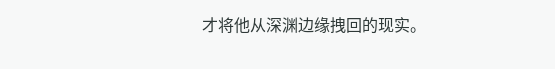才将他从深渊边缘拽回的现实。